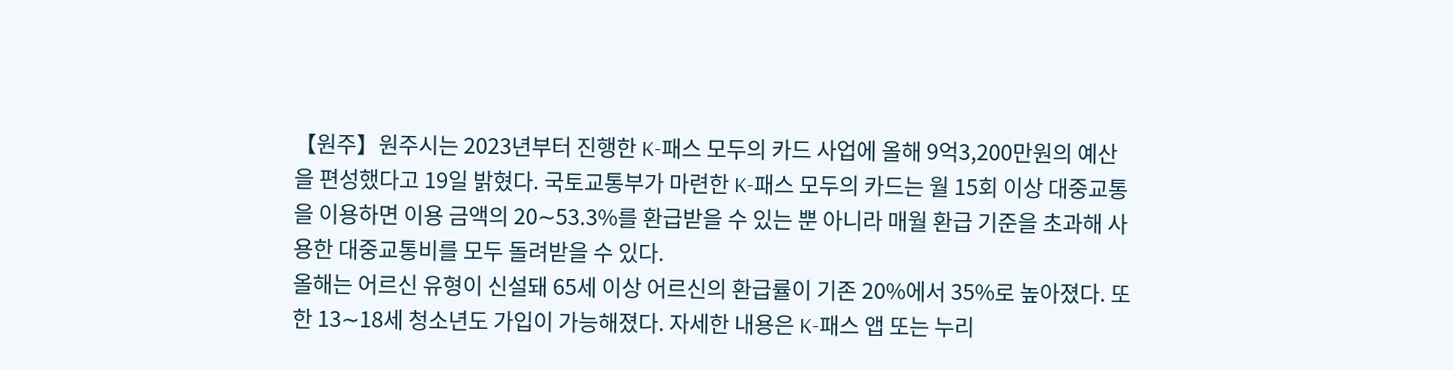【원주】원주시는 2023년부터 진행한 K-패스 모두의 카드 사업에 올해 9억3,200만원의 예산을 편성했다고 19일 밝혔다. 국토교통부가 마련한 K-패스 모두의 카드는 월 15회 이상 대중교통을 이용하면 이용 금액의 20∼53.3%를 환급받을 수 있는 뿐 아니라 매월 환급 기준을 초과해 사용한 대중교통비를 모두 돌려받을 수 있다.
올해는 어르신 유형이 신설돼 65세 이상 어르신의 환급률이 기존 20%에서 35%로 높아졌다. 또한 13∼18세 청소년도 가입이 가능해졌다. 자세한 내용은 K-패스 앱 또는 누리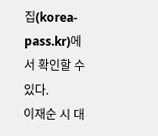집(korea-pass.kr)에서 확인할 수 있다.
이재순 시 대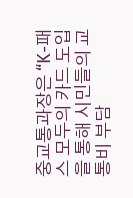중교통과장은 “K-패스 모두의 카드 도입을 통해 시민들의 교통비 부담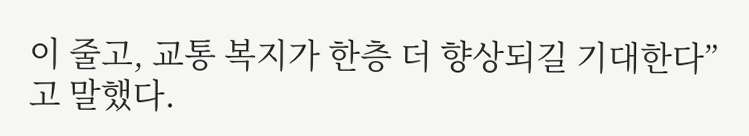이 줄고, 교통 복지가 한층 더 향상되길 기대한다”고 말했다.